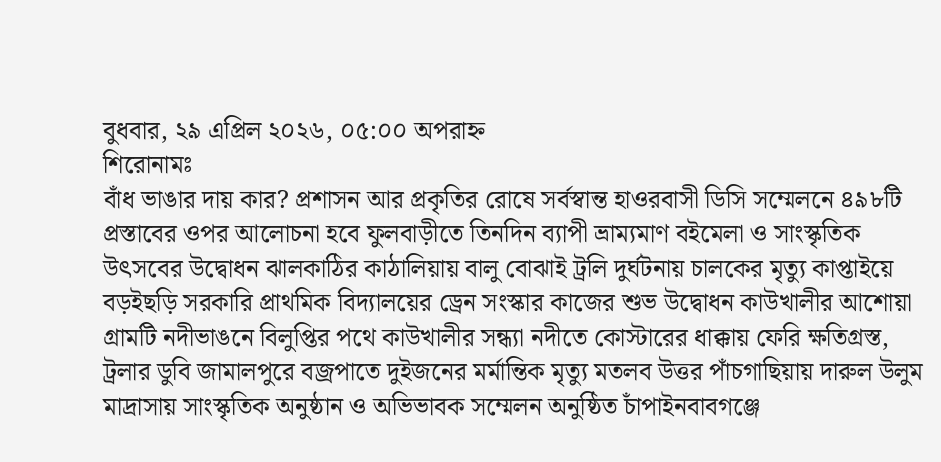বুধবার, ২৯ এপ্রিল ২০২৬, ০৫:০০ অপরাহ্ন
শিরোনামঃ
বাঁধ ভাঙার দায় কার? প্রশাসন আর প্রকৃতির রোষে সর্বস্বান্ত হাওরবাসী ডিসি সম্মেলনে ৪৯৮টি প্রস্তাবের ওপর আলোচনা হবে ফুলবাড়ীতে তিনদিন ব্যাপী ভ্রাম্যমাণ বইমেলা ও সাংস্কৃতিক উৎসবের উদ্বোধন ঝালকাঠির কাঠালিয়ায় বালু বোঝাই ট্রলি দুর্ঘটনায় চালকের মৃত্যু কাপ্তাইয়ে বড়ইছড়ি সরকারি প্রাথমিক বিদ্যালয়ের ড্রেন সংস্কার কাজের শুভ উদ্বোধন কাউখালীর আশোয়া গ্রামটি নদীভাঙনে বিলুপ্তির পথে কাউখালীর সন্ধ্যা নদীতে কোস্টারের ধাক্কায় ফেরি ক্ষতিগ্রস্ত, ট্রলার ডুবি জামালপুরে বজ্রপাতে দুইজনের মর্মান্তিক মৃত্যু মতলব উত্তর পাঁচগাছিয়ায় দারুল উলুম মাদ্রাসায় সাংস্কৃতিক অনুষ্ঠান ও অভিভাবক সম্মেলন অনুষ্ঠিত চাঁপাইনবাবগঞ্জে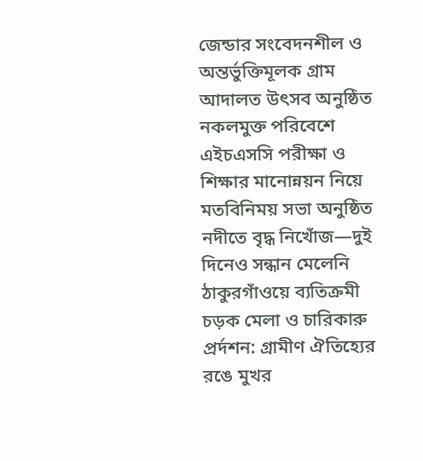জেন্ডার সংবেদনশীল ও অন্তর্ভুক্তিমূলক গ্রাম আদালত উৎসব অনুষ্ঠিত নকলমুক্ত পরিবেশে এইচএসসি পরীক্ষা ও শিক্ষার মানোন্নয়ন নিয়ে মতবিনিময় সভা অনুষ্ঠিত নদীতে বৃদ্ধ নিখোঁজ—দুই দিনেও সন্ধান মেলেনি ঠাকুরগাঁওয়ে ব্যতিক্রমী চড়ক মেলা ও চারিকারু প্রর্দশন: গ্রামীণ ঐতিহ্যের রঙে মুখর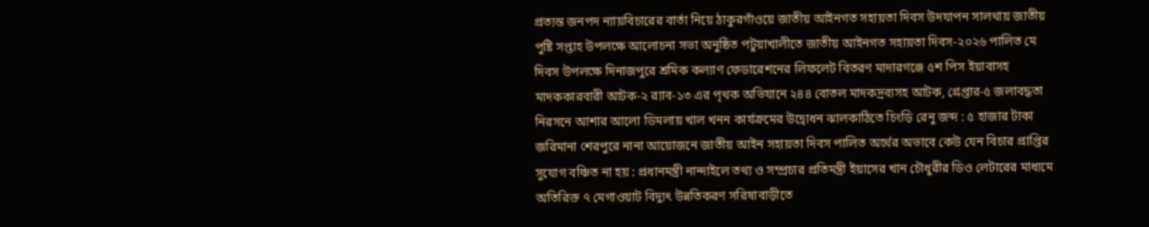প্রত্যন্ত জনপদ ন্যায়বিচারের বার্তা নিয়ে ঠাকুরগাঁওয়ে জাতীয় আইনগত সহায়তা দিবস উদযাপন সালথায় জাতীয় পুষ্টি সপ্তাহ উপলক্ষে আলোচনা সভা অনুষ্ঠিত পটুয়াখালীতে জাতীয় আইনগত সহায়তা দিবস-২০২৬ পালিত মে দিবস উপলক্ষে দিনাজপুরে শ্রমিক কল্যাণ ফেডারেশনের লিফলেট বিতরণ মাদারগঞ্জে ৫শ পিস ইয়াবাসহ মাদককারবারী আটক-২ র‍্যাব-১৩ এর পৃথক অভিযানে ২৪৪ বোতল মাদকদ্রব্যসহ আটক, গ্রেপ্তার-৫ জলাবদ্ধতা নিরসনে আশার আলো ডিমলায় খাল খনন কার্যক্রমের উদ্বোধন ঝালকাঠিতে চিংড়ি রেনু জব্দ : ৫ হাজার টাকা জরিমানা শেরপুরে নানা আয়োজনে জাতীয় আইন সহায়তা দিবস পালিত অর্থের অভাবে কেউ যেন বিচার প্রাপ্তির সুযোগ বঞ্চিত না হয় : প্রধানমন্ত্রী নান্দাইলে তথ্য ও সম্প্রচার প্রতিমন্ত্রী ইয়াসের খান চৌধুরীর ডিও‌ লেটারের মাধ্যমে অতিরিক্ত ৭ মেগাওয়াট বিদ্যুৎ উন্নতিকরণ সরিষাবাড়ীতে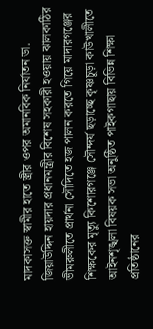মাদকাসক্ত স্বামীর হাতে স্ত্রীর ওপর অমানবিক নির্যাতন ডা. জিয়াউদ্দিন হায়দার প্রধানমন্ত্রীর বিশেষ সহকারী হওয়ায় ঝালকাঠির ভীমরুলীতে প্রার্থনা সৌদিতে হজ পালন করতে গিয়ে মাদারগঞ্জের শিক্ষকের মৃত্যু কিশোরগঞ্জে সৌন্দর্য ছড়াচ্ছে কৃষ্ণচূড়া কাউখালীতে আইনশৃঙ্খলা বিষয়ক সভা অনুষ্ঠিত পাইকগাছায় বিভিন্ন শিক্ষা প্রতিষ্ঠানের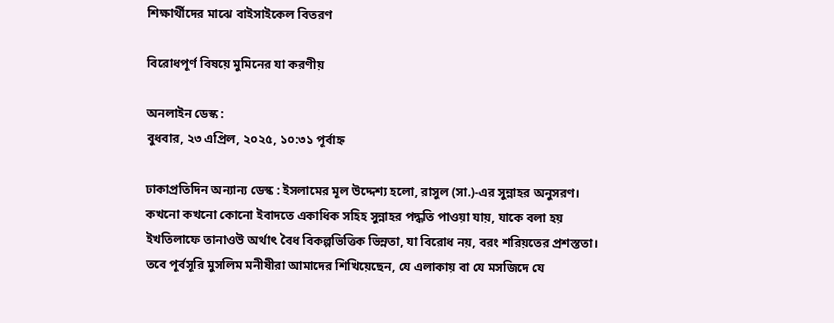শিক্ষার্থীদের মাঝে বাইসাইকেল বিতরণ

বিরোধপূর্ণ বিষয়ে মুমিনের যা করণীয়

অনলাইন ডেস্ক :
বুধবার, ২৩ এপ্রিল, ২০২৫, ১০:৩১ পূর্বাহ্ন

ঢাকাপ্রতিদিন অন্যান্য ডেস্ক : ইসলামের মূল উদ্দেশ্য হলো, রাসুল (সা.)-এর সুন্নাহর অনুসরণ। কখনো কখনো কোনো ইবাদতে একাধিক সহিহ সুন্নাহর পদ্ধতি পাওয়া যায়, যাকে বলা হয় ইখতিলাফে তানাওউ অর্থাৎ বৈধ বিকল্পভিত্তিক ভিন্নতা, যা বিরোধ নয়, বরং শরিয়তের প্রশস্ততা। তবে পূর্বসূরি মুসলিম মনীষীরা আমাদের শিখিয়েছেন, যে এলাকায় বা যে মসজিদে যে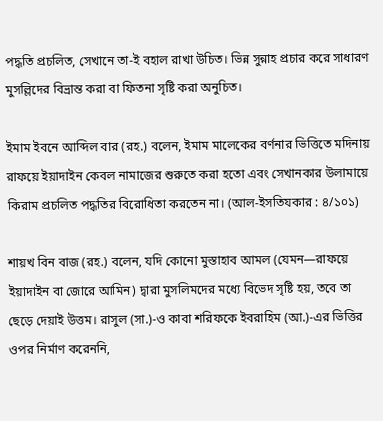পদ্ধতি প্রচলিত, সেখানে তা-ই বহাল রাখা উচিত। ভিন্ন সুন্নাহ প্রচার করে সাধারণ মুসল্লিদের বিভ্রান্ত করা বা ফিতনা সৃষ্টি করা অনুচিত।

ইমাম ইবনে আব্দিল বার (রহ.) বলেন, ইমাম মালেকের বর্ণনার ভিত্তিতে মদিনায় রাফয়ে ইয়াদাইন কেবল নামাজের শুরুতে করা হতো এবং সেখানকার উলামায়ে কিরাম প্রচলিত পদ্ধতির বিরোধিতা করতেন না। (আল-ইসতিযকার : ৪/১০১)

শায়খ বিন বাজ (রহ.) বলেন, যদি কোনো মুস্তাহাব আমল (যেমন—রাফয়ে ইয়াদাইন বা জোরে আমিন) দ্বারা মুসলিমদের মধ্যে বিভেদ সৃষ্টি হয়, তবে তা ছেড়ে দেয়াই উত্তম। রাসুল (সা.)-ও কাবা শরিফকে ইবরাহিম (আ.)-এর ভিত্তির ওপর নির্মাণ করেননি,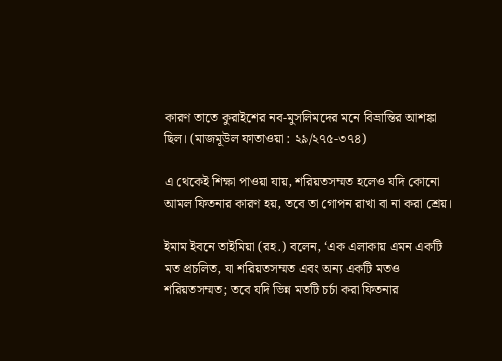কারণ তাতে কুরাইশের নব-মুসলিমদের মনে বিভ্রান্তির আশঙ্কা ছিল। (মাজমূউল ফাতাওয়া : ২৯/২৭৫-৩৭৪)

এ থেকেই শিক্ষা পাওয়া যায়, শরিয়তসম্মত হলেও যদি কোনো আমল ফিতনার কারণ হয়, তবে তা গোপন রাখা বা না করা শ্রেয়।

ইমাম ইবনে তাইমিয়া (রহ.) বলেন, ‘এক এলাকায় এমন একটি মত প্রচলিত, যা শরিয়তসম্মত এবং অন্য একটি মতও শরিয়তসম্মত; তবে যদি ভিন্ন মতটি চর্চা করা ফিতনার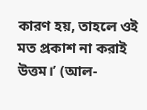কারণ হয়, তাহলে ওই মত প্রকাশ না করাই উত্তম।’ (আল-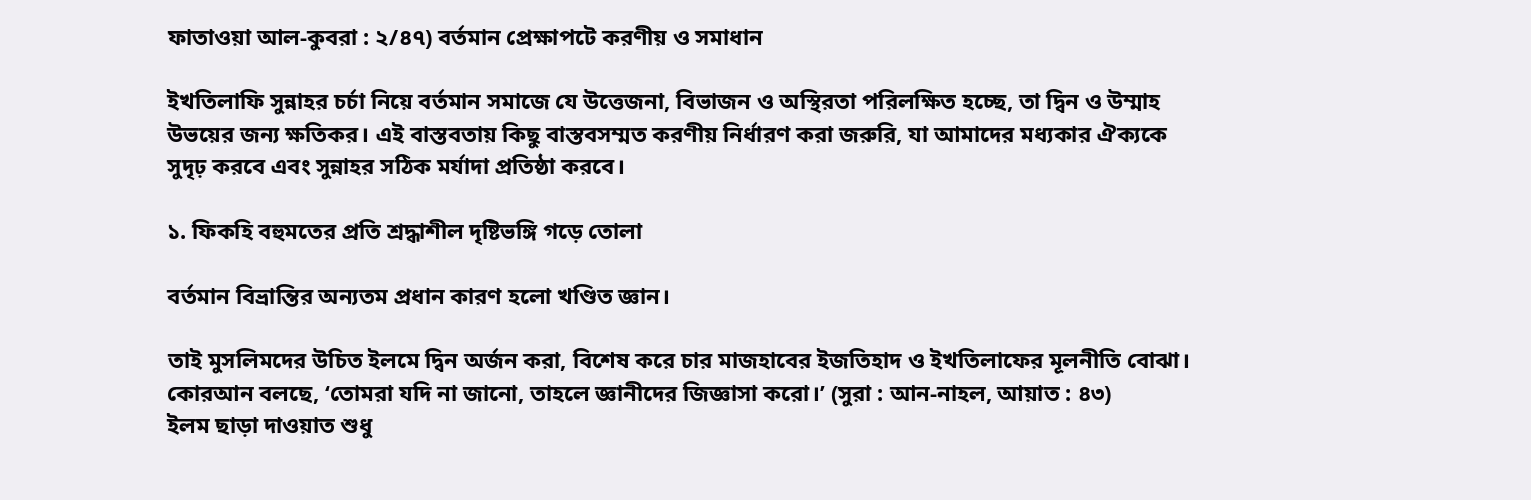ফাতাওয়া আল-কুবরা : ২/৪৭) বর্তমান প্রেক্ষাপটে করণীয় ও সমাধান

ইখতিলাফি সুন্নাহর চর্চা নিয়ে বর্তমান সমাজে যে উত্তেজনা, বিভাজন ও অস্থিরতা পরিলক্ষিত হচ্ছে, তা দ্বিন ও উম্মাহ উভয়ের জন্য ক্ষতিকর। এই বাস্তবতায় কিছু বাস্তবসম্মত করণীয় নির্ধারণ করা জরুরি, যা আমাদের মধ্যকার ঐক্যকে সুদৃঢ় করবে এবং সুন্নাহর সঠিক মর্যাদা প্রতিষ্ঠা করবে।

১. ফিকহি বহুমতের প্রতি শ্রদ্ধাশীল দৃষ্টিভঙ্গি গড়ে তোলা

বর্তমান বিভ্রান্তির অন্যতম প্রধান কারণ হলো খণ্ডিত জ্ঞান।

তাই মুসলিমদের উচিত ইলমে দ্বিন অর্জন করা, বিশেষ করে চার মাজহাবের ইজতিহাদ ও ইখতিলাফের মূলনীতি বোঝা। কোরআন বলছে, ‘তোমরা যদি না জানো, তাহলে জ্ঞানীদের জিজ্ঞাসা করো।’ (সুরা : আন-নাহল, আয়াত : ৪৩)
ইলম ছাড়া দাওয়াত শুধু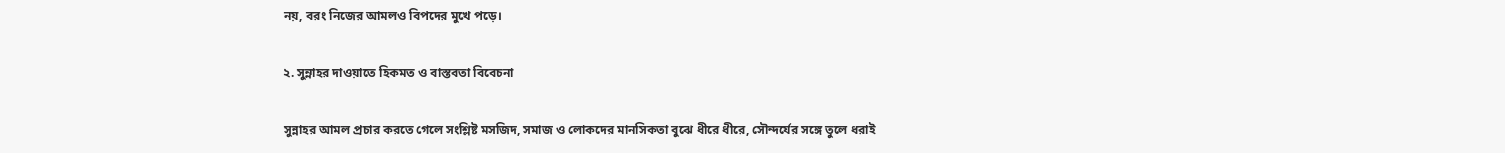নয়, বরং নিজের আমলও বিপদের মুখে পড়ে।

২. সুন্নাহর দাওয়াতে হিকমত ও বাস্তবতা বিবেচনা

সুন্নাহর আমল প্রচার করতে গেলে সংশ্লিষ্ট মসজিদ, সমাজ ও লোকদের মানসিকতা বুঝে ধীরে ধীরে, সৌন্দর্যের সঙ্গে তুলে ধরাই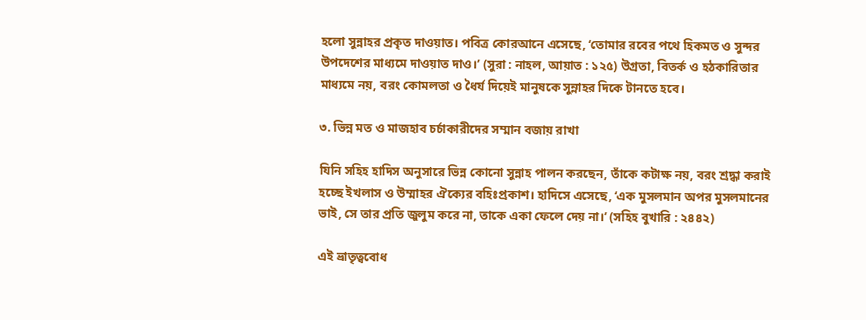হলো সুন্নাহর প্রকৃত দাওয়াত। পবিত্র কোরআনে এসেছে, ‘তোমার রবের পথে হিকমত ও সুন্দর উপদেশের মাধ্যমে দাওয়াত দাও।’ (সুরা : নাহল, আয়াত : ১২৫) উগ্রতা, বিতর্ক ও হঠকারিতার মাধ্যমে নয়, বরং কোমলতা ও ধৈর্য দিয়েই মানুষকে সুন্নাহর দিকে টানতে হবে।

৩. ভিন্ন মত ও মাজহাব চর্চাকারীদের সম্মান বজায় রাখা

যিনি সহিহ হাদিস অনুসারে ভিন্ন কোনো সুন্নাহ পালন করছেন, তাঁকে কটাক্ষ নয়, বরং শ্রদ্ধা করাই হচ্ছে ইখলাস ও উম্মাহর ঐক্যের বহিঃপ্রকাশ। হাদিসে এসেছে, ‘এক মুসলমান অপর মুসলমানের ভাই, সে তার প্রতি জুলুম করে না, তাকে একা ফেলে দেয় না।’ (সহিহ বুখারি : ২৪৪২)

এই ভ্রাতৃত্ববোধ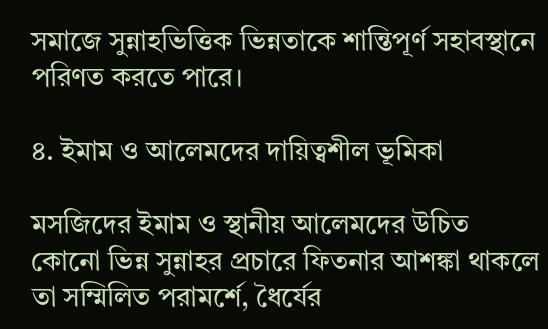সমাজে সুন্নাহভিত্তিক ভিন্নতাকে শান্তিপূর্ণ সহাবস্থানে পরিণত করতে পারে।

৪. ইমাম ও আলেমদের দায়িত্বশীল ভূমিকা

মসজিদের ইমাম ও স্থানীয় আলেমদের উচিত কোনো ভিন্ন সুন্নাহর প্রচারে ফিতনার আশঙ্কা থাকলে তা সম্মিলিত পরামর্শে, ধৈর্যের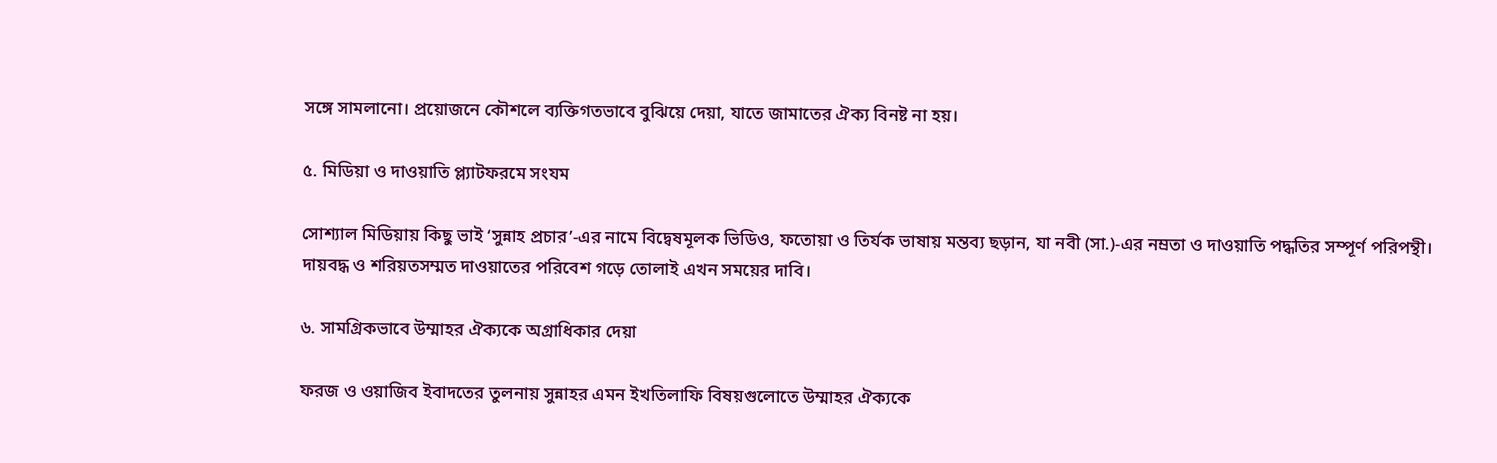সঙ্গে সামলানো। প্রয়োজনে কৌশলে ব্যক্তিগতভাবে বুঝিয়ে দেয়া, যাতে জামাতের ঐক্য বিনষ্ট না হয়।

৫. মিডিয়া ও দাওয়াতি প্ল্যাটফরমে সংযম

সোশ্যাল মিডিয়ায় কিছু ভাই ‘সুন্নাহ প্রচার’-এর নামে বিদ্বেষমূলক ভিডিও, ফতোয়া ও তির্যক ভাষায় মন্তব্য ছড়ান, যা নবী (সা.)-এর নম্রতা ও দাওয়াতি পদ্ধতির সম্পূর্ণ পরিপন্থী। দায়বদ্ধ ও শরিয়তসম্মত দাওয়াতের পরিবেশ গড়ে তোলাই এখন সময়ের দাবি।

৬. সামগ্রিকভাবে উম্মাহর ঐক্যকে অগ্রাধিকার দেয়া

ফরজ ও ওয়াজিব ইবাদতের তুলনায় সুন্নাহর এমন ইখতিলাফি বিষয়গুলোতে উম্মাহর ঐক্যকে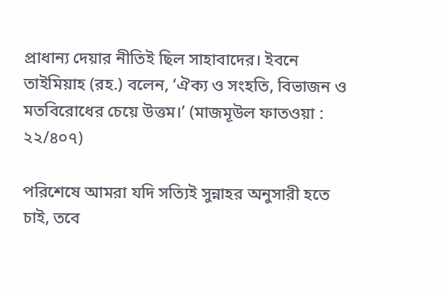প্রাধান্য দেয়ার নীতিই ছিল সাহাবাদের। ইবনে তাইমিয়াহ (রহ.) বলেন, ‘ঐক্য ও সংহতি, বিভাজন ও মতবিরোধের চেয়ে উত্তম।’ (মাজমূউল ফাতওয়া : ২২/৪০৭)

পরিশেষে আমরা যদি সত্যিই সুন্নাহর অনুসারী হতে চাই, তবে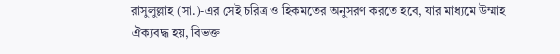রাসুলুল্লাহ (সা.)-এর সেই চরিত্র ও হিকমতের অনুসরণ করতে হবে, যার মাধ্যমে উম্মাহ ঐক্যবদ্ধ হয়, বিভক্ত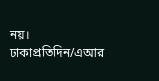নয়।
ঢাকাপ্রতিদিন/এআর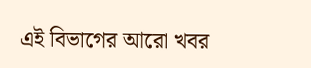এই বিভাগের আরো খবর